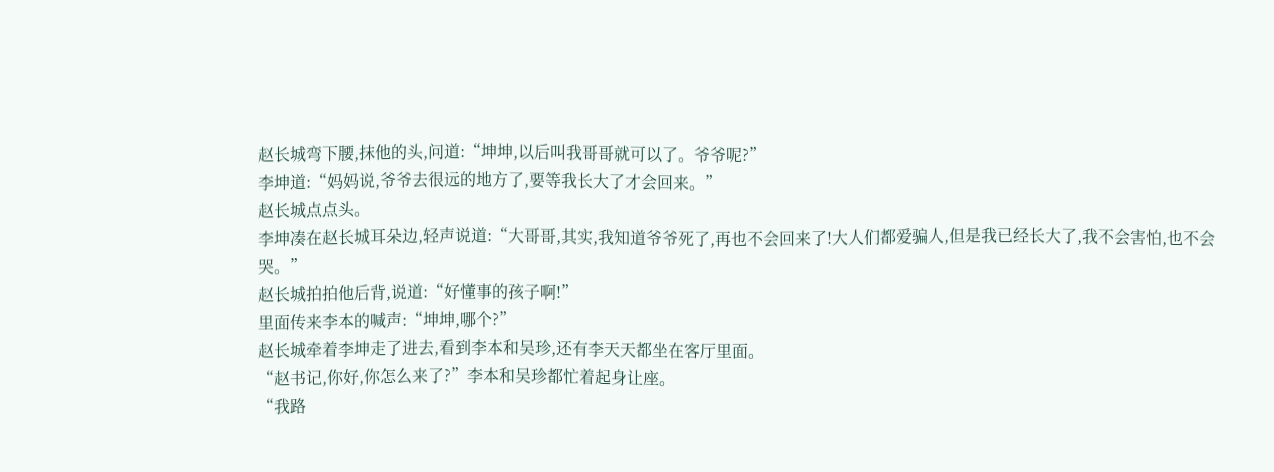赵长城弯下腰,抹他的头,问道:“坤坤,以后叫我哥哥就可以了。爷爷呢?”
李坤道:“妈妈说,爷爷去很远的地方了,要等我长大了才会回来。”
赵长城点点头。
李坤凑在赵长城耳朵边,轻声说道:“大哥哥,其实,我知道爷爷死了,再也不会回来了!大人们都爱骗人,但是我已经长大了,我不会害怕,也不会哭。”
赵长城拍拍他后背,说道:“好懂事的孩子啊!”
里面传来李本的喊声:“坤坤,哪个?”
赵长城牵着李坤走了进去,看到李本和吴珍,还有李天天都坐在客厅里面。
“赵书记,你好,你怎么来了?”李本和吴珍都忙着起身让座。
“我路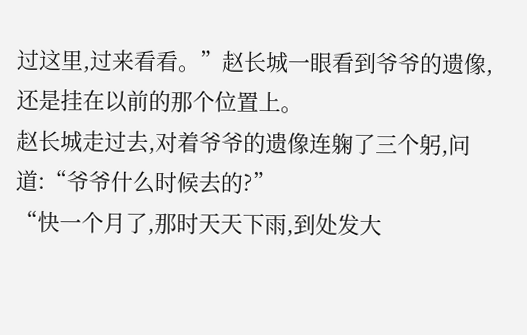过这里,过来看看。”赵长城一眼看到爷爷的遗像,还是挂在以前的那个位置上。
赵长城走过去,对着爷爷的遗像连躹了三个躬,问道:“爷爷什么时候去的?”
“快一个月了,那时天天下雨,到处发大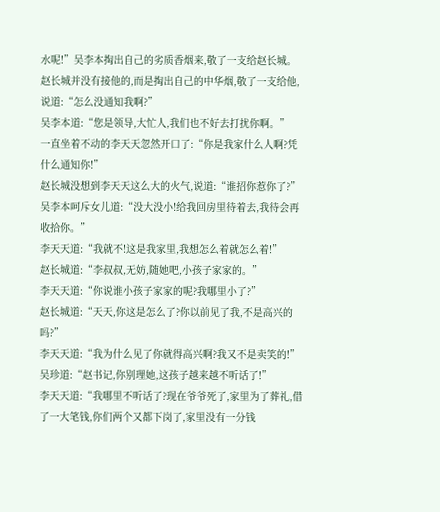水呢!”吴李本掏出自己的劣质香烟来,敬了一支给赵长城。
赵长城并没有接他的,而是掏出自己的中华烟,敬了一支给他,说道:“怎么没通知我啊?”
吴李本道:“您是领导,大忙人,我们也不好去打扰你啊。”
一直坐着不动的李天天忽然开口了:“你是我家什么人啊?凭什么通知你!”
赵长城没想到李天天这么大的火气,说道:“谁招你惹你了?”
吴李本呵斥女儿道:“没大没小!给我回房里待着去,我待会再收拾你。”
李天天道:“我就不!这是我家里,我想怎么着就怎么着!”
赵长城道:“李叔叔,无妨,随她吧,小孩子家家的。”
李天天道:“你说谁小孩子家家的呢?我哪里小了?”
赵长城道:“天天,你这是怎么了?你以前见了我,不是高兴的吗?”
李天天道:“我为什么见了你就得高兴啊?我又不是卖笑的!”
吴珍道:“赵书记,你别理她,这孩子越来越不听话了!”
李天天道:“我哪里不听话了?现在爷爷死了,家里为了葬礼,借了一大笔钱,你们两个又都下岗了,家里没有一分钱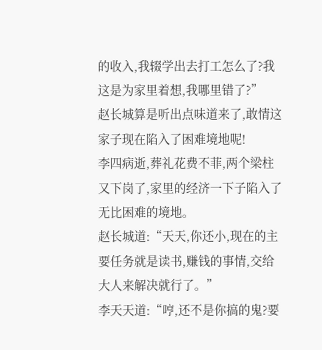的收入,我辍学出去打工怎么了?我这是为家里着想,我哪里错了?”
赵长城算是听出点味道来了,敢情这家子现在陷入了困难境地呢!
李四病逝,葬礼花费不菲,两个梁柱又下岗了,家里的经济一下子陷入了无比困难的境地。
赵长城道:“天天,你还小,现在的主要任务就是读书,赚钱的事情,交给大人来解决就行了。”
李天天道:“哼,还不是你搞的鬼?要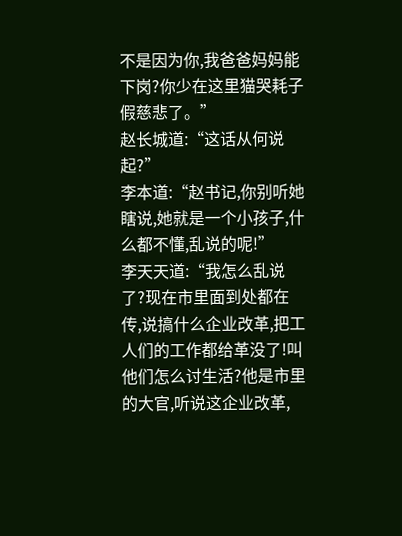不是因为你,我爸爸妈妈能下岗?你少在这里猫哭耗子假慈悲了。”
赵长城道:“这话从何说起?”
李本道:“赵书记,你别听她瞎说,她就是一个小孩子,什么都不懂,乱说的呢!”
李天天道:“我怎么乱说了?现在市里面到处都在传,说搞什么企业改革,把工人们的工作都给革没了!叫他们怎么讨生活?他是市里的大官,听说这企业改革,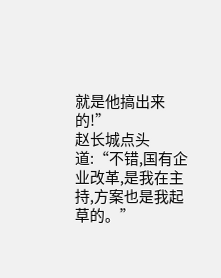就是他搞出来的!”
赵长城点头道:“不错,国有企业改革,是我在主持,方案也是我起草的。”